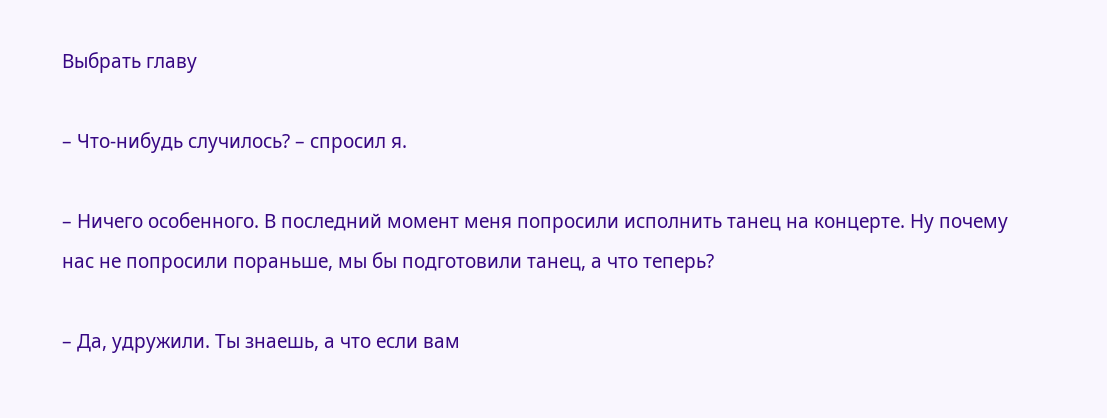Выбрать главу

– Что-нибудь случилось? – спросил я.

– Ничего особенного. В последний момент меня попросили исполнить танец на концерте. Ну почему нас не попросили пораньше, мы бы подготовили танец, а что теперь?

– Да, удружили. Ты знаешь, а что если вам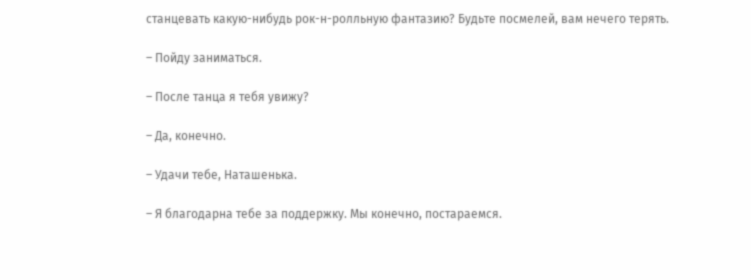станцевать какую-нибудь рок-н-ролльную фантазию? Будьте посмелей, вам нечего терять.

– Пойду заниматься.

– После танца я тебя увижу?

– Да, конечно.

– Удачи тебе, Наташенька.

– Я благодарна тебе за поддержку. Мы конечно, постараемся.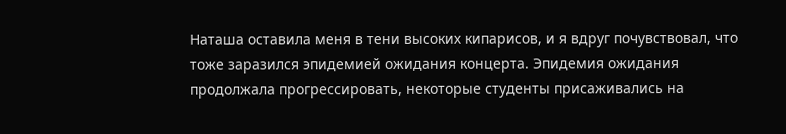Наташа оставила меня в тени высоких кипарисов, и я вдруг почувствовал, что тоже заразился эпидемией ожидания концерта. Эпидемия ожидания продолжала прогрессировать, некоторые студенты присаживались на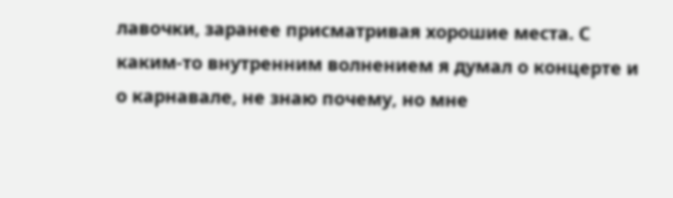лавочки, заранее присматривая хорошие места. С каким-то внутренним волнением я думал о концерте и о карнавале, не знаю почему, но мне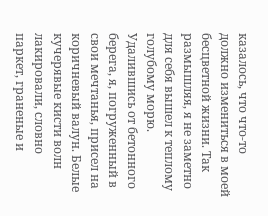казалось, что что-то должно измениться в моей бесцветной жизни. Так размышляя, я не заметно для себя вышел к теплому голубому морю. Удалившись от бетонного берега, я, погруженный в свои мечтанья, присел на коричневый валун. Белые кучерявые кисти волн лакировали, словно паркет, граненые и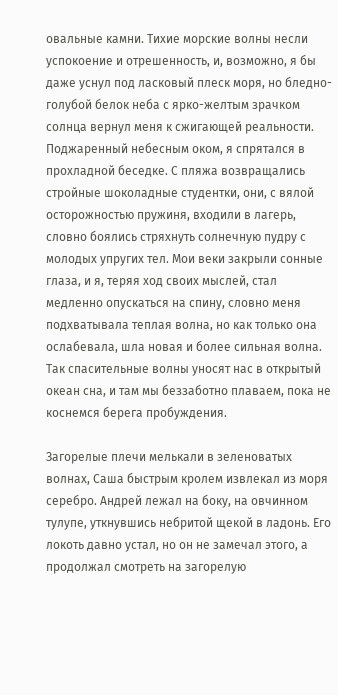овальные камни. Тихие морские волны несли успокоение и отрешенность, и, возможно, я бы даже уснул под ласковый плеск моря, но бледно-голубой белок неба с ярко-желтым зрачком солнца вернул меня к сжигающей реальности. Поджаренный небесным оком, я спрятался в прохладной беседке. С пляжа возвращались стройные шоколадные студентки, они, с вялой осторожностью пружиня, входили в лагерь, словно боялись стряхнуть солнечную пудру с молодых упругих тел. Мои веки закрыли сонные глаза, и я, теряя ход своих мыслей, стал медленно опускаться на спину, словно меня подхватывала теплая волна, но как только она ослабевала, шла новая и более сильная волна. Так спасительные волны уносят нас в открытый океан сна, и там мы беззаботно плаваем, пока не коснемся берега пробуждения.

Загорелые плечи мелькали в зеленоватых волнах, Саша быстрым кролем извлекал из моря серебро. Андрей лежал на боку, на овчинном тулупе, уткнувшись небритой щекой в ладонь. Его локоть давно устал, но он не замечал этого, а продолжал смотреть на загорелую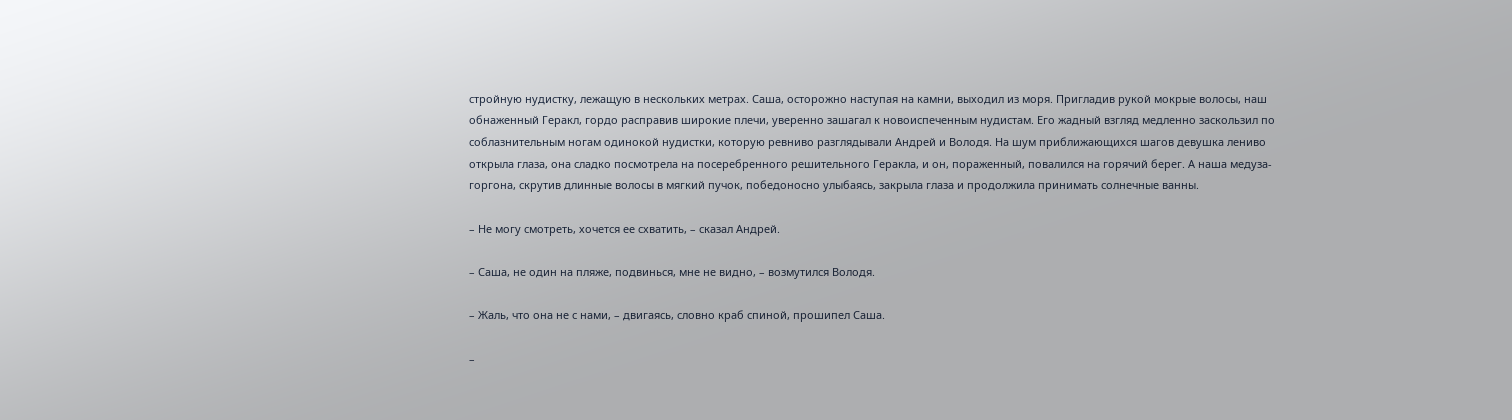стройную нудистку, лежащую в нескольких метрах. Саша, осторожно наступая на камни, выходил из моря. Пригладив рукой мокрые волосы, наш обнаженный Геракл, гордо расправив широкие плечи, уверенно зашагал к новоиспеченным нудистам. Его жадный взгляд медленно заскользил по соблазнительным ногам одинокой нудистки, которую ревниво разглядывали Андрей и Володя. На шум приближающихся шагов девушка лениво открыла глаза, она сладко посмотрела на посеребренного решительного Геракла, и он, пораженный, повалился на горячий берег. А наша медуза-горгона, скрутив длинные волосы в мягкий пучок, победоносно улыбаясь, закрыла глаза и продолжила принимать солнечные ванны.

– Не могу смотреть, хочется ее схватить, – сказал Андрей.

– Саша, не один на пляже, подвинься, мне не видно, – возмутился Володя.

– Жаль, что она не с нами, – двигаясь, словно краб спиной, прошипел Саша.

–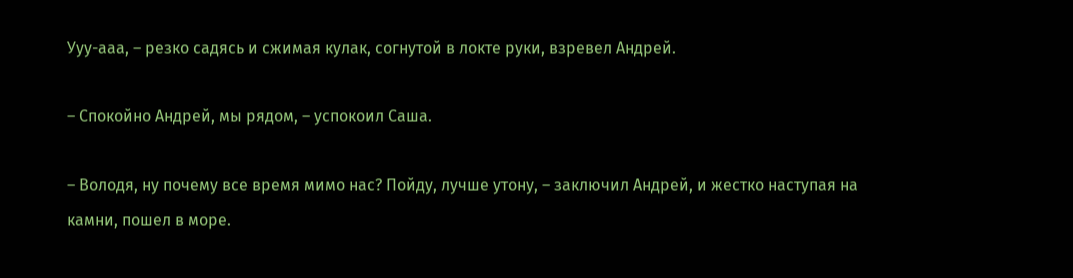Ууу-ааа, – резко садясь и сжимая кулак, согнутой в локте руки, взревел Андрей.

– Спокойно Андрей, мы рядом, – успокоил Саша.

– Володя, ну почему все время мимо нас? Пойду, лучше утону, – заключил Андрей, и жестко наступая на камни, пошел в море.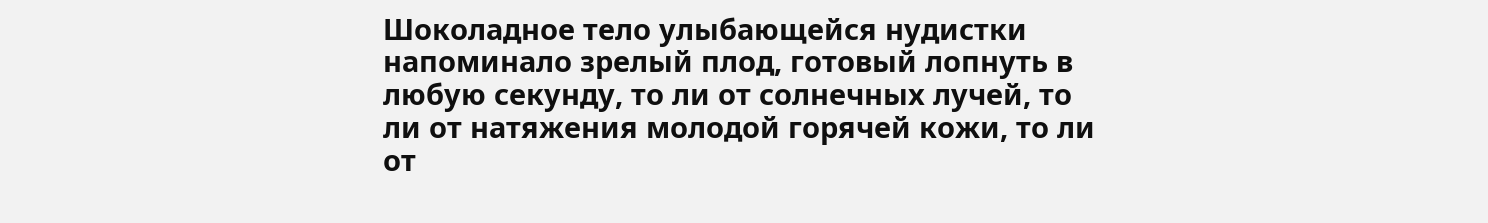Шоколадное тело улыбающейся нудистки напоминало зрелый плод, готовый лопнуть в любую секунду, то ли от солнечных лучей, то ли от натяжения молодой горячей кожи, то ли от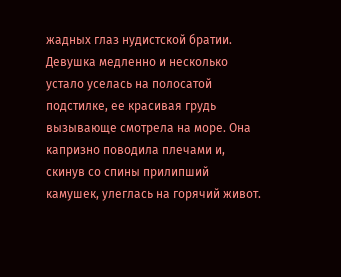жадных глаз нудистской братии. Девушка медленно и несколько устало уселась на полосатой подстилке, ее красивая грудь вызывающе смотрела на море. Она капризно поводила плечами и, скинув со спины прилипший камушек, улеглась на горячий живот.